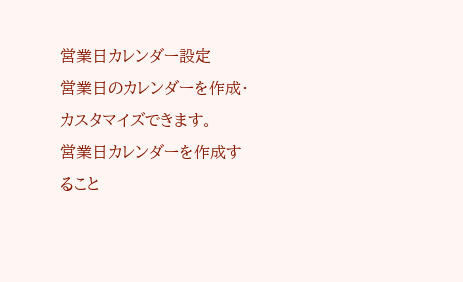営業日カレンダー設定
営業日のカレンダーを作成・カスタマイズできます。
営業日カレンダーを作成すること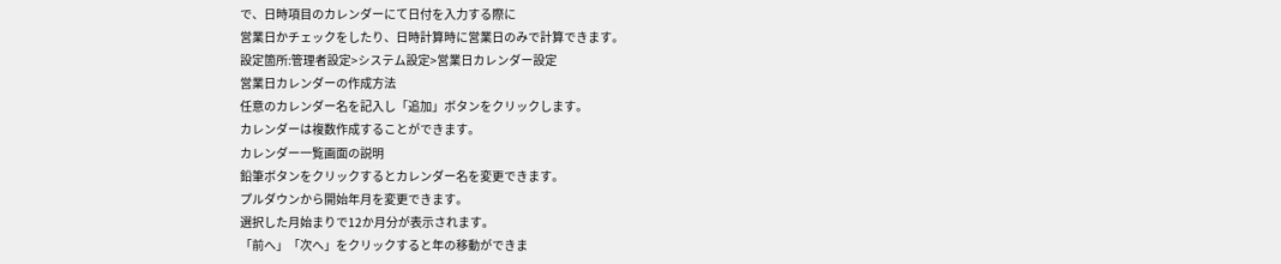で、日時項目のカレンダーにて日付を入力する際に
営業日かチェックをしたり、日時計算時に営業日のみで計算できます。
設定箇所:管理者設定>システム設定>営業日カレンダー設定
営業日カレンダーの作成方法
任意のカレンダー名を記入し「追加」ボタンをクリックします。
カレンダーは複数作成することができます。
カレンダー一覧画面の説明
鉛筆ボタンをクリックするとカレンダー名を変更できます。
プルダウンから開始年月を変更できます。
選択した月始まりで12か月分が表示されます。
「前へ」「次へ」をクリックすると年の移動ができま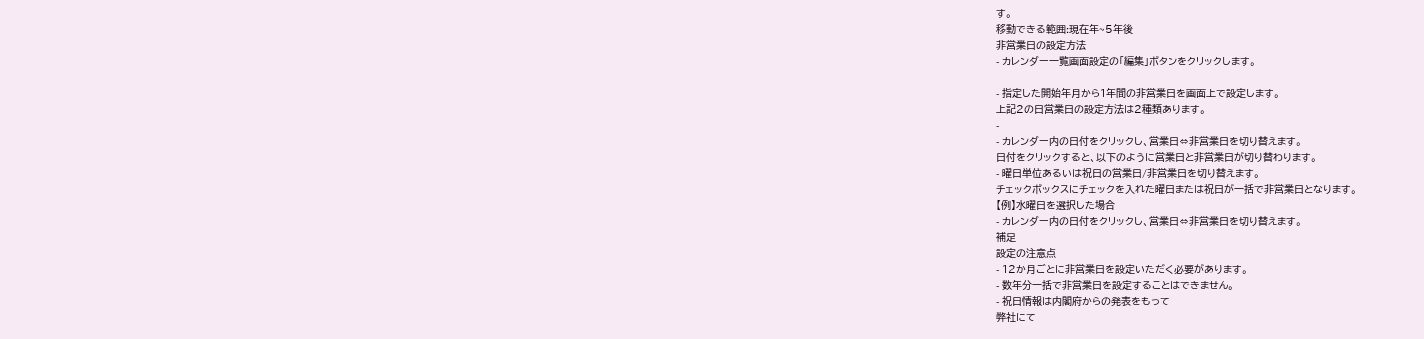す。
移動できる範囲:現在年~5年後
非営業日の設定方法
- カレンダー一覧画面設定の「編集」ボタンをクリックします。

- 指定した開始年月から1年間の非営業日を画面上で設定します。
上記2の日営業日の設定方法は2種類あります。
-
- カレンダー内の日付をクリックし、営業日⇔非営業日を切り替えます。
日付をクリックすると、以下のように営業日と非営業日が切り替わります。
- 曜日単位あるいは祝日の営業日/非営業日を切り替えます。
チェックボックスにチェックを入れた曜日または祝日が一括で非営業日となります。
【例】水曜日を選択した場合
- カレンダー内の日付をクリックし、営業日⇔非営業日を切り替えます。
補足
設定の注意点
- 12か月ごとに非営業日を設定いただく必要があります。
- 数年分一括で非営業日を設定することはできません。
- 祝日情報は内閣府からの発表をもって
弊社にて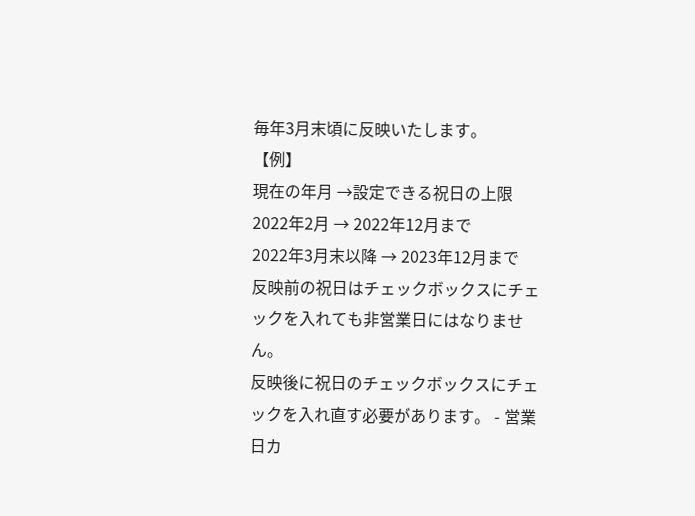毎年3月末頃に反映いたします。
【例】
現在の年月 →設定できる祝日の上限
2022年2月 → 2022年12月まで
2022年3月末以降 → 2023年12月まで
反映前の祝日はチェックボックスにチェックを入れても非営業日にはなりません。
反映後に祝日のチェックボックスにチェックを入れ直す必要があります。 - 営業日カ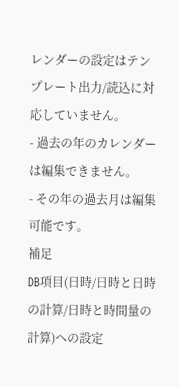レンダーの設定はテンプレート出力/読込に対応していません。
- 過去の年のカレンダーは編集できません。
- その年の過去月は編集可能です。
補足
DB項目(日時/日時と日時の計算/日時と時間量の計算)への設定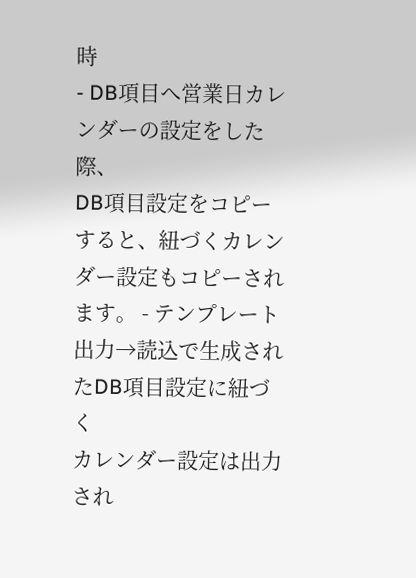時
- DB項目へ営業日カレンダーの設定をした際、
DB項目設定をコピーすると、紐づくカレンダー設定もコピーされます。 - テンプレート出力→読込で生成されたDB項目設定に紐づく
カレンダー設定は出力され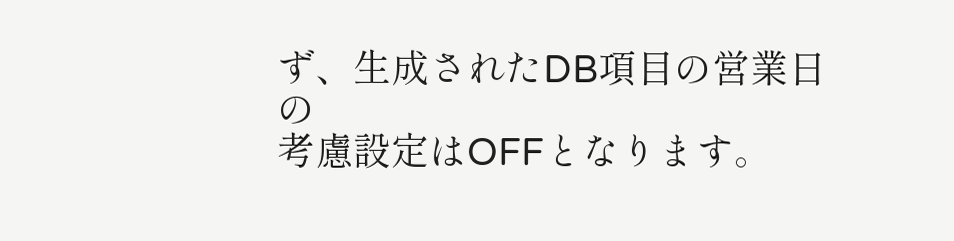ず、生成されたDB項目の営業日の
考慮設定はOFFとなります。